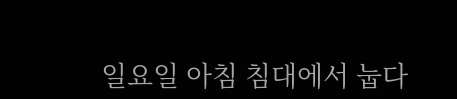일요일 아침 침대에서 눕다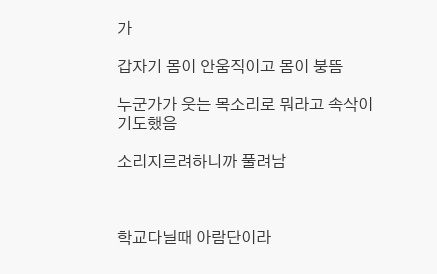가

갑자기 몸이 안움직이고 몸이 붕뜸

누군가가 웃는 목소리로 뭐라고 속삭이기도했음

소리지르려하니까 풀려남



학교다닐때 아람단이라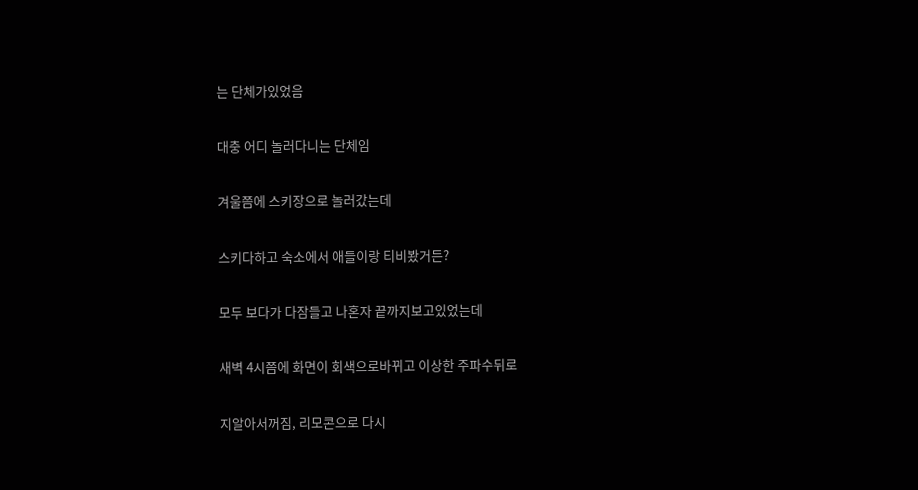는 단체가있었음

대충 어디 놀러다니는 단체임

겨울쯤에 스키장으로 놀러갔는데

스키다하고 숙소에서 애들이랑 티비봤거든?

모두 보다가 다잠들고 나혼자 끝까지보고있었는데

새벽 4시쯤에 화면이 회색으로바뀌고 이상한 주파수뒤로

지알아서꺼짐, 리모콘으로 다시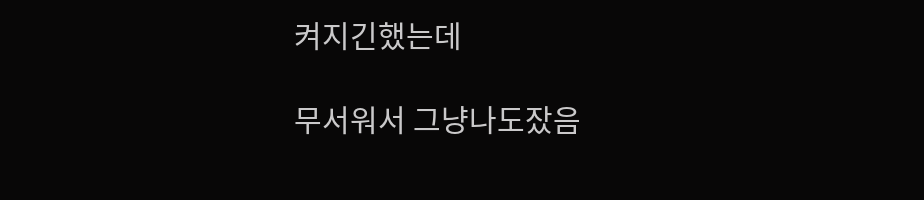켜지긴했는데

무서워서 그냥나도잤음